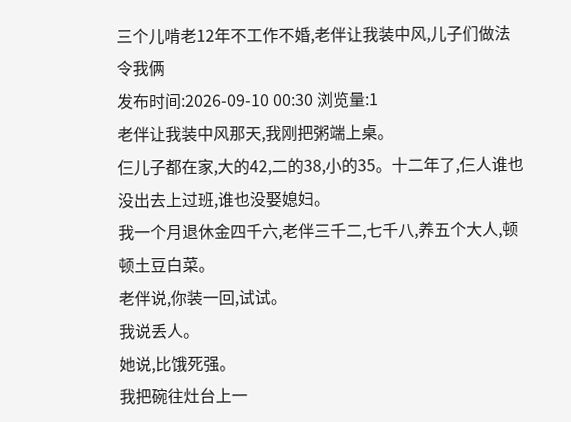三个儿啃老12年不工作不婚,老伴让我装中风,儿子们做法令我俩
发布时间:2026-09-10 00:30 浏览量:1
老伴让我装中风那天,我刚把粥端上桌。
仨儿子都在家,大的42,二的38,小的35。十二年了,仨人谁也没出去上过班,谁也没娶媳妇。
我一个月退休金四千六,老伴三千二,七千八,养五个大人,顿顿土豆白菜。
老伴说,你装一回,试试。
我说丢人。
她说,比饿死强。
我把碗往灶台上一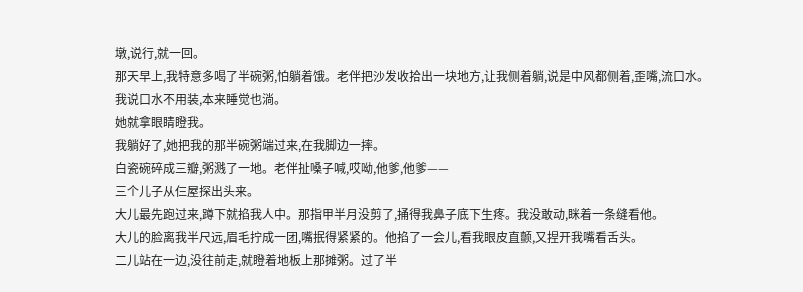墩,说行,就一回。
那天早上,我特意多喝了半碗粥,怕躺着饿。老伴把沙发收拾出一块地方,让我侧着躺,说是中风都侧着,歪嘴,流口水。
我说口水不用装,本来睡觉也淌。
她就拿眼睛瞪我。
我躺好了,她把我的那半碗粥端过来,在我脚边一摔。
白瓷碗碎成三瓣,粥溅了一地。老伴扯嗓子喊,哎呦,他爹,他爹——
三个儿子从仨屋探出头来。
大儿最先跑过来,蹲下就掐我人中。那指甲半月没剪了,捅得我鼻子底下生疼。我没敢动,眯着一条缝看他。
大儿的脸离我半尺远,眉毛拧成一团,嘴抿得紧紧的。他掐了一会儿,看我眼皮直颤,又捏开我嘴看舌头。
二儿站在一边,没往前走,就瞪着地板上那摊粥。过了半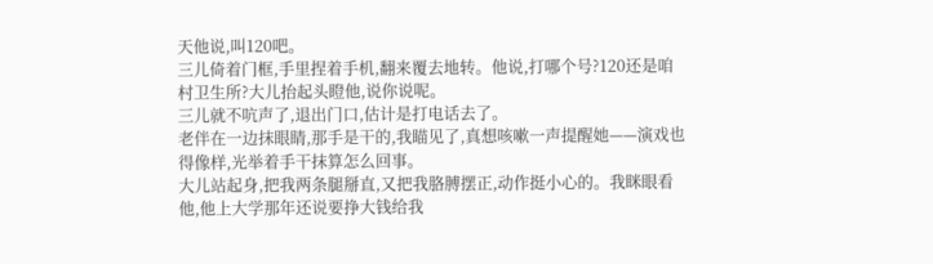天他说,叫120吧。
三儿倚着门框,手里捏着手机,翻来覆去地转。他说,打哪个号?120还是咱村卫生所?大儿抬起头瞪他,说你说呢。
三儿就不吭声了,退出门口,估计是打电话去了。
老伴在一边抹眼睛,那手是干的,我瞄见了,真想咳嗽一声提醒她——演戏也得像样,光举着手干抹算怎么回事。
大儿站起身,把我两条腿掰直,又把我胳膊摆正,动作挺小心的。我眯眼看他,他上大学那年还说要挣大钱给我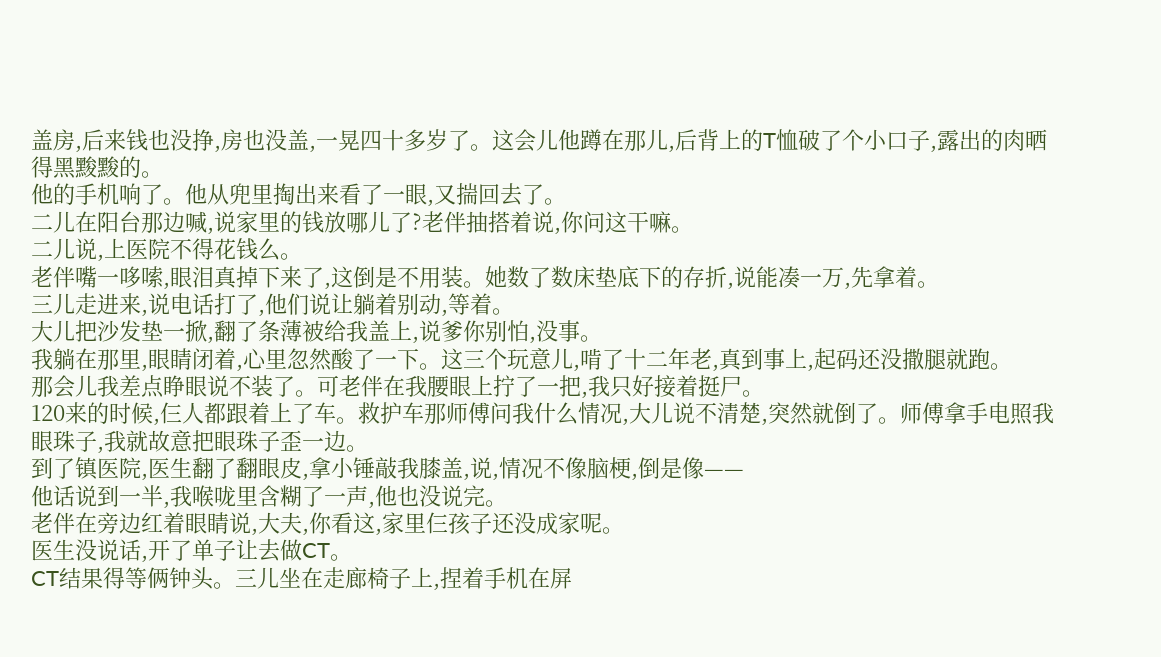盖房,后来钱也没挣,房也没盖,一晃四十多岁了。这会儿他蹲在那儿,后背上的T恤破了个小口子,露出的肉晒得黑黢黢的。
他的手机响了。他从兜里掏出来看了一眼,又揣回去了。
二儿在阳台那边喊,说家里的钱放哪儿了?老伴抽搭着说,你问这干嘛。
二儿说,上医院不得花钱么。
老伴嘴一哆嗦,眼泪真掉下来了,这倒是不用装。她数了数床垫底下的存折,说能凑一万,先拿着。
三儿走进来,说电话打了,他们说让躺着别动,等着。
大儿把沙发垫一掀,翻了条薄被给我盖上,说爹你别怕,没事。
我躺在那里,眼睛闭着,心里忽然酸了一下。这三个玩意儿,啃了十二年老,真到事上,起码还没撒腿就跑。
那会儿我差点睁眼说不装了。可老伴在我腰眼上拧了一把,我只好接着挺尸。
120来的时候,仨人都跟着上了车。救护车那师傅问我什么情况,大儿说不清楚,突然就倒了。师傅拿手电照我眼珠子,我就故意把眼珠子歪一边。
到了镇医院,医生翻了翻眼皮,拿小锤敲我膝盖,说,情况不像脑梗,倒是像——
他话说到一半,我喉咙里含糊了一声,他也没说完。
老伴在旁边红着眼睛说,大夫,你看这,家里仨孩子还没成家呢。
医生没说话,开了单子让去做CT。
CT结果得等俩钟头。三儿坐在走廊椅子上,捏着手机在屏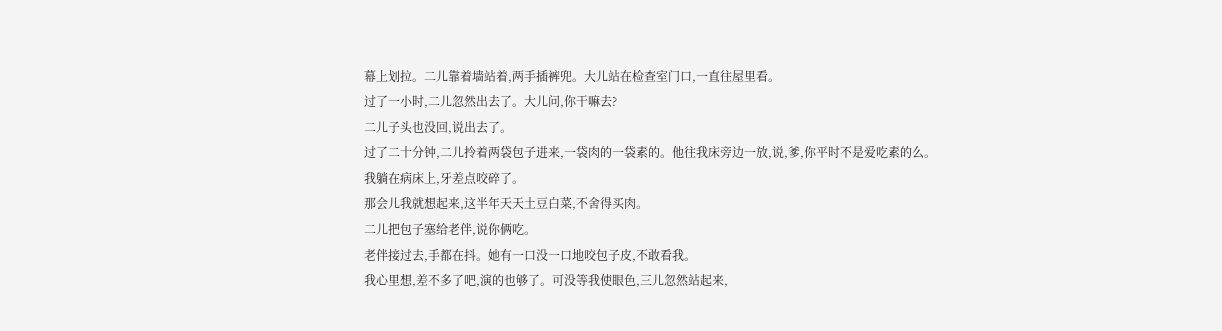幕上划拉。二儿靠着墙站着,两手插裤兜。大儿站在检查室门口,一直往屋里看。
过了一小时,二儿忽然出去了。大儿问,你干嘛去?
二儿子头也没回,说出去了。
过了二十分钟,二儿拎着两袋包子进来,一袋肉的一袋素的。他往我床旁边一放,说,爹,你平时不是爱吃素的么。
我躺在病床上,牙差点咬碎了。
那会儿我就想起来,这半年天天土豆白菜,不舍得买肉。
二儿把包子塞给老伴,说你俩吃。
老伴接过去,手都在抖。她有一口没一口地咬包子皮,不敢看我。
我心里想,差不多了吧,演的也够了。可没等我使眼色,三儿忽然站起来,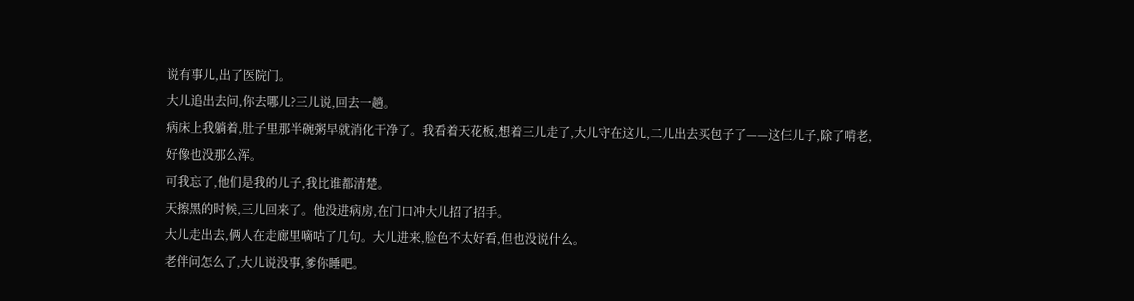说有事儿,出了医院门。
大儿追出去问,你去哪儿?三儿说,回去一趟。
病床上我躺着,肚子里那半碗粥早就消化干净了。我看着天花板,想着三儿走了,大儿守在这儿,二儿出去买包子了——这仨儿子,除了啃老,好像也没那么浑。
可我忘了,他们是我的儿子,我比谁都清楚。
天擦黑的时候,三儿回来了。他没进病房,在门口冲大儿招了招手。
大儿走出去,俩人在走廊里嘀咕了几句。大儿进来,脸色不太好看,但也没说什么。
老伴问怎么了,大儿说没事,爹你睡吧。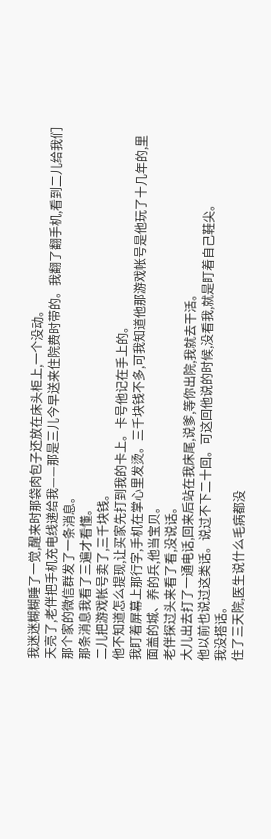我迷迷糊糊睡了一觉,醒来时那袋肉包子还放在床头柜上,一个没动。
天亮了,老伴把手机充电线递给我——那是三儿今早送来住院费时带的。我翻了翻手机,看到二儿给我们那个家的微信群发了一条消息。
那条消息我看了三遍才看懂。
二儿把游戏帐号卖了,三千块钱。
他不知道怎么提现,让买家先打到我的卡上。卡号他记在手上的。
我盯着屏幕上那行字,手机在掌心里发烫。三千块钱不多,可我知道他那游戏帐号是他玩了十几年的,里面盖的城、养的兵,他当宝贝。
老伴探过头来看了看,没说话。
大儿出去打了一通电话,回来后站在我床尾,说爹,等你出院,我就去干活。
他以前也说过这类话。说过不下二十回。可这回他说的时候,没看我,就是盯着自己鞋尖。
我没搭话。
住了三天院,医生说什么毛病都没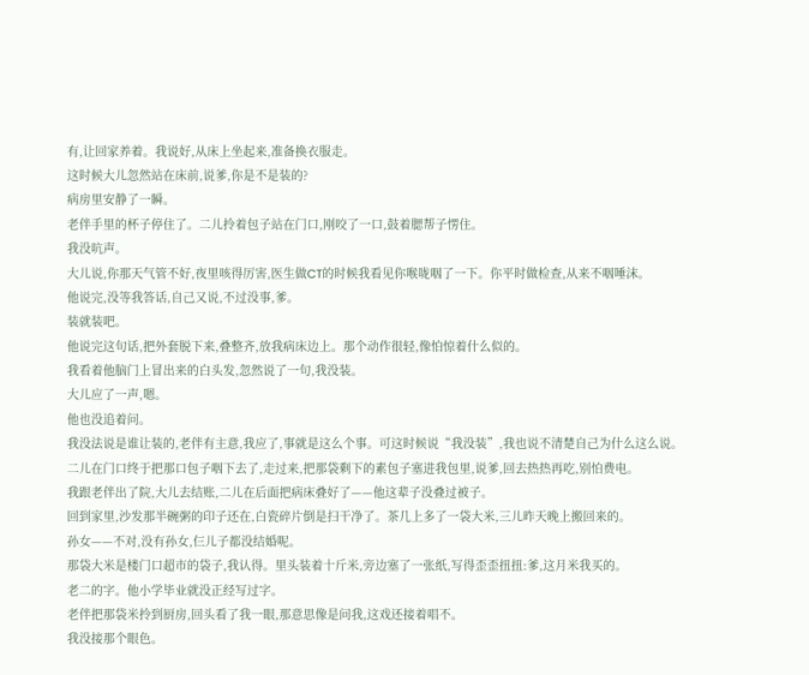有,让回家养着。我说好,从床上坐起来,准备换衣服走。
这时候大儿忽然站在床前,说爹,你是不是装的?
病房里安静了一瞬。
老伴手里的杯子停住了。二儿拎着包子站在门口,刚咬了一口,鼓着腮帮子愣住。
我没吭声。
大儿说,你那天气管不好,夜里咳得厉害,医生做CT的时候我看见你喉咙咽了一下。你平时做检查,从来不咽唾沫。
他说完,没等我答话,自己又说,不过没事,爹。
装就装吧。
他说完这句话,把外套脱下来,叠整齐,放我病床边上。那个动作很轻,像怕惊着什么似的。
我看着他脑门上冒出来的白头发,忽然说了一句,我没装。
大儿应了一声,嗯。
他也没追着问。
我没法说是谁让装的,老伴有主意,我应了,事就是这么个事。可这时候说“我没装”,我也说不清楚自己为什么这么说。
二儿在门口终于把那口包子咽下去了,走过来,把那袋剩下的素包子塞进我包里,说爹,回去热热再吃,别怕费电。
我跟老伴出了院,大儿去结账,二儿在后面把病床叠好了——他这辈子没叠过被子。
回到家里,沙发那半碗粥的印子还在,白瓷碎片倒是扫干净了。茶几上多了一袋大米,三儿昨天晚上搬回来的。
孙女——不对,没有孙女,仨儿子都没结婚呢。
那袋大米是楼门口超市的袋子,我认得。里头装着十斤米,旁边塞了一张纸,写得歪歪扭扭:爹,这月米我买的。
老二的字。他小学毕业就没正经写过字。
老伴把那袋米拎到厨房,回头看了我一眼,那意思像是问我,这戏还接着唱不。
我没接那个眼色。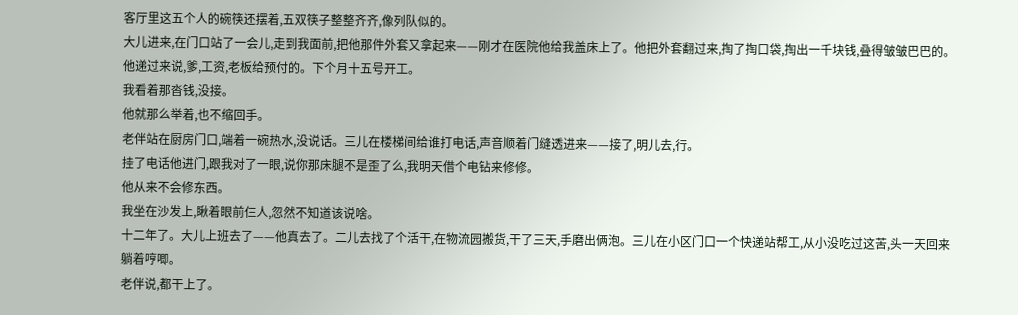客厅里这五个人的碗筷还摆着,五双筷子整整齐齐,像列队似的。
大儿进来,在门口站了一会儿,走到我面前,把他那件外套又拿起来——刚才在医院他给我盖床上了。他把外套翻过来,掏了掏口袋,掏出一千块钱,叠得皱皱巴巴的。
他递过来说,爹,工资,老板给预付的。下个月十五号开工。
我看着那沓钱,没接。
他就那么举着,也不缩回手。
老伴站在厨房门口,端着一碗热水,没说话。三儿在楼梯间给谁打电话,声音顺着门缝透进来——接了,明儿去,行。
挂了电话他进门,跟我对了一眼,说你那床腿不是歪了么,我明天借个电钻来修修。
他从来不会修东西。
我坐在沙发上,瞅着眼前仨人,忽然不知道该说啥。
十二年了。大儿上班去了——他真去了。二儿去找了个活干,在物流园搬货,干了三天,手磨出俩泡。三儿在小区门口一个快递站帮工,从小没吃过这苦,头一天回来躺着哼唧。
老伴说,都干上了。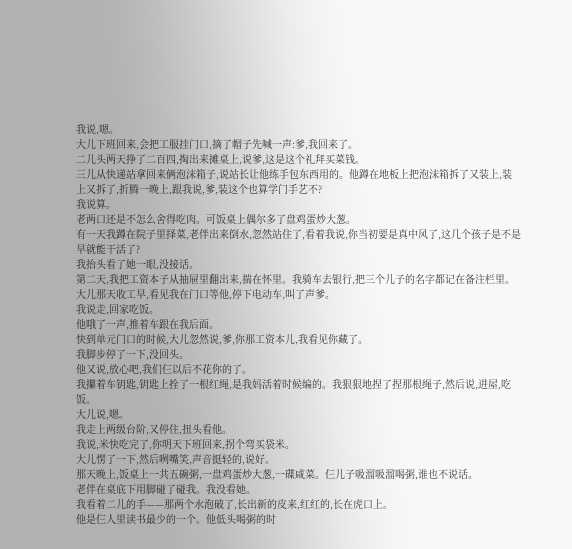我说,嗯。
大儿下班回来,会把工服挂门口,摘了帽子先喊一声:爹,我回来了。
二儿头两天挣了二百四,掏出来摊桌上,说爹,这是这个礼拜买菜钱。
三儿从快递站拿回来俩泡沫箱子,说站长让他练手包东西用的。他蹲在地板上把泡沫箱拆了又装上,装上又拆了,折腾一晚上,跟我说,爹,装这个也算学门手艺不?
我说算。
老两口还是不怎么舍得吃肉。可饭桌上偶尔多了盘鸡蛋炒大葱。
有一天我蹲在院子里择菜,老伴出来倒水,忽然站住了,看着我说,你当初要是真中风了,这几个孩子是不是早就能干活了?
我抬头看了她一眼,没接话。
第二天,我把工资本子从抽屉里翻出来,揣在怀里。我骑车去银行,把三个儿子的名字都记在备注栏里。
大儿那天收工早,看见我在门口等他,停下电动车,叫了声爹。
我说走,回家吃饭。
他哦了一声,推着车跟在我后面。
快到单元门口的时候,大儿忽然说,爹,你那工资本儿,我看见你藏了。
我脚步停了一下,没回头。
他又说,放心吧,我们仨以后不花你的了。
我攥着车钥匙,钥匙上拴了一根红绳,是我妈活着时候编的。我狠狠地捏了捏那根绳子,然后说,进屋,吃饭。
大儿说,嗯。
我走上两级台阶,又停住,扭头看他。
我说,米快吃完了,你明天下班回来,拐个弯买袋米。
大儿愣了一下,然后咧嘴笑,声音挺轻的,说好。
那天晚上,饭桌上一共五碗粥,一盘鸡蛋炒大葱,一碟咸菜。仨儿子吸溜吸溜喝粥,谁也不说话。
老伴在桌底下用脚碰了碰我。我没看她。
我看着二儿的手——那两个水泡破了,长出新的皮来,红红的,长在虎口上。
他是仨人里读书最少的一个。他低头喝粥的时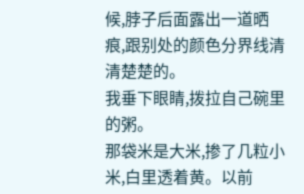候,脖子后面露出一道晒痕,跟别处的颜色分界线清清楚楚的。
我垂下眼睛,拨拉自己碗里的粥。
那袋米是大米,掺了几粒小米,白里透着黄。以前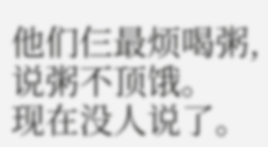他们仨最烦喝粥,说粥不顶饿。
现在没人说了。